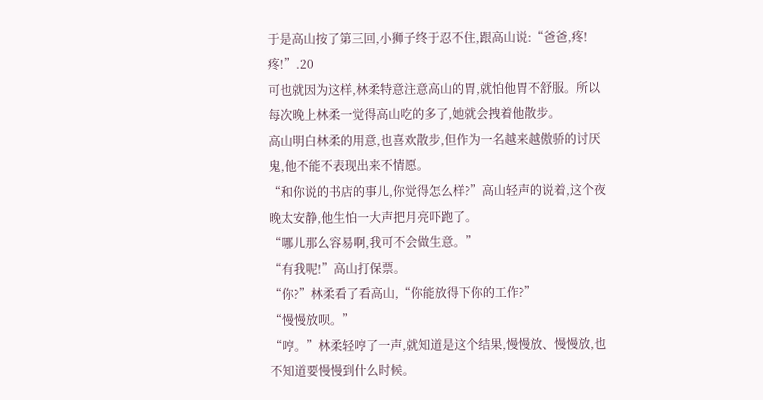于是高山按了第三回,小狮子终于忍不住,跟高山说:“爸爸,疼!疼!”.20
可也就因为这样,林柔特意注意高山的胃,就怕他胃不舒服。所以每次晚上林柔一觉得高山吃的多了,她就会拽着他散步。
高山明白林柔的用意,也喜欢散步,但作为一名越来越傲骄的讨厌鬼,他不能不表现出来不情愿。
“和你说的书店的事儿,你觉得怎么样?”高山轻声的说着,这个夜晚太安静,他生怕一大声把月亮吓跑了。
“哪儿那么容易啊,我可不会做生意。”
“有我呢!”高山打保票。
“你?”林柔看了看高山,“你能放得下你的工作?”
“慢慢放呗。”
“哼。”林柔轻哼了一声,就知道是这个结果,慢慢放、慢慢放,也不知道要慢慢到什么时候。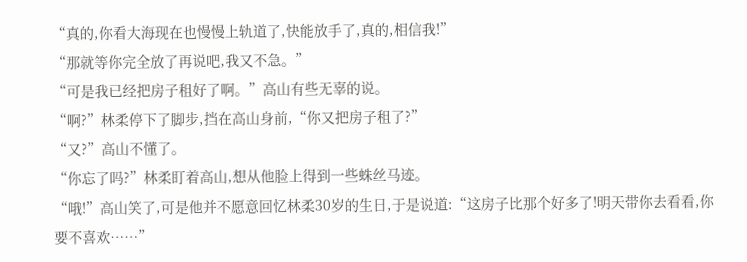“真的,你看大海现在也慢慢上轨道了,快能放手了,真的,相信我!”
“那就等你完全放了再说吧,我又不急。”
“可是我已经把房子租好了啊。”高山有些无辜的说。
“啊?”林柔停下了脚步,挡在高山身前,“你又把房子租了?”
“又?”高山不懂了。
“你忘了吗?”林柔盯着高山,想从他脸上得到一些蛛丝马迹。
“哦!”高山笑了,可是他并不愿意回忆林柔30岁的生日,于是说道:“这房子比那个好多了!明天带你去看看,你要不喜欢……”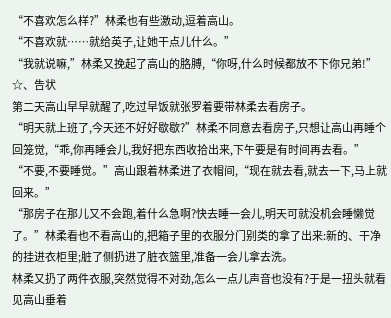“不喜欢怎么样?”林柔也有些激动,逗着高山。
“不喜欢就……就给英子,让她干点儿什么。”
“我就说嘛,”林柔又挽起了高山的胳膊,“你呀,什么时候都放不下你兄弟!”
☆、告状
第二天高山早早就醒了,吃过早饭就张罗着要带林柔去看房子。
“明天就上班了,今天还不好好歇歇?”林柔不同意去看房子,只想让高山再睡个回笼觉,“乖,你再睡会儿,我好把东西收拾出来,下午要是有时间再去看。”
“不要,不要睡觉。”高山跟着林柔进了衣帽间,“现在就去看,就去一下,马上就回来。”
“那房子在那儿又不会跑,着什么急啊?快去睡一会儿,明天可就没机会睡懒觉了。”林柔看也不看高山的,把箱子里的衣服分门别类的拿了出来:新的、干净的挂进衣柜里;脏了侧扔进了脏衣篮里,准备一会儿拿去洗。
林柔又扔了两件衣服,突然觉得不对劲,怎么一点儿声音也没有?于是一扭头就看见高山垂着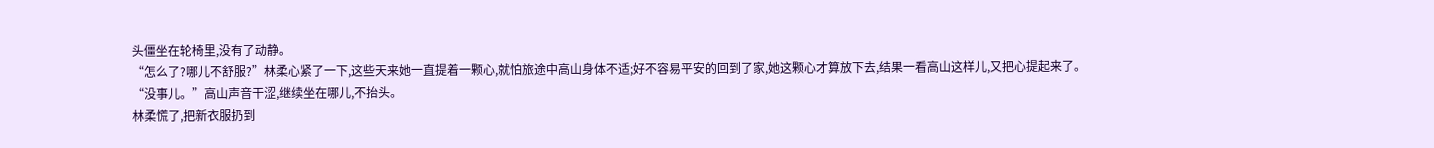头僵坐在轮椅里,没有了动静。
“怎么了?哪儿不舒服?”林柔心紧了一下,这些天来她一直提着一颗心,就怕旅途中高山身体不适;好不容易平安的回到了家,她这颗心才算放下去,结果一看高山这样儿,又把心提起来了。
“没事儿。”高山声音干涩,继续坐在哪儿,不抬头。
林柔慌了,把新衣服扔到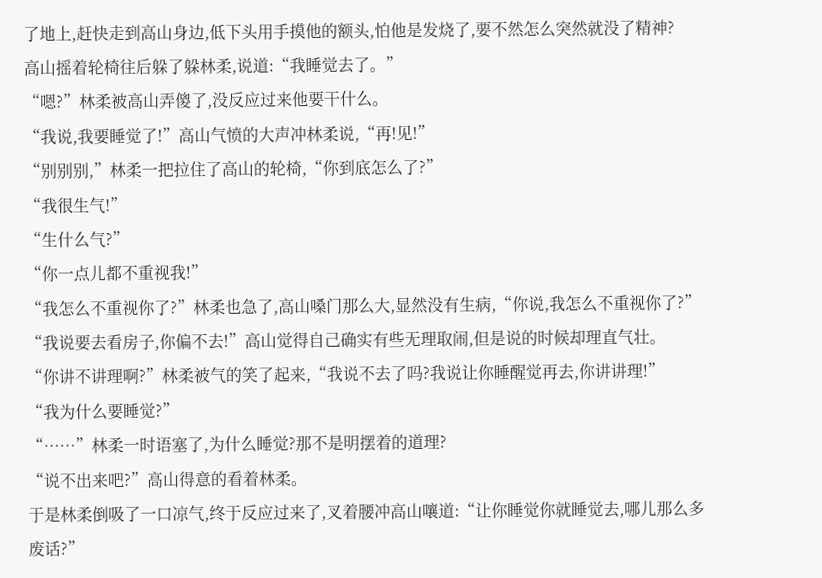了地上,赶快走到高山身边,低下头用手摸他的额头,怕他是发烧了,要不然怎么突然就没了精神?
高山摇着轮椅往后躲了躲林柔,说道:“我睡觉去了。”
“嗯?”林柔被高山弄傻了,没反应过来他要干什么。
“我说,我要睡觉了!”高山气愤的大声冲林柔说,“再!见!”
“别别别,”林柔一把拉住了高山的轮椅,“你到底怎么了?”
“我很生气!”
“生什么气?”
“你一点儿都不重视我!”
“我怎么不重视你了?”林柔也急了,高山嗓门那么大,显然没有生病,“你说,我怎么不重视你了?”
“我说要去看房子,你偏不去!”高山觉得自己确实有些无理取闹,但是说的时候却理直气壮。
“你讲不讲理啊?”林柔被气的笑了起来,“我说不去了吗?我说让你睡醒觉再去,你讲讲理!”
“我为什么要睡觉?”
“……”林柔一时语塞了,为什么睡觉?那不是明摆着的道理?
“说不出来吧?”高山得意的看着林柔。
于是林柔倒吸了一口凉气,终于反应过来了,叉着腰冲高山嚷道:“让你睡觉你就睡觉去,哪儿那么多废话?”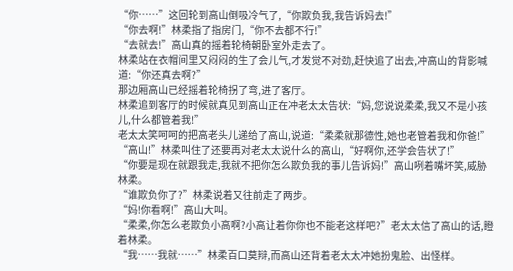“你……”这回轮到高山倒吸冷气了,“你欺负我,我告诉妈去!”
“你去啊!”林柔指了指房门,“你不去都不行!”
“去就去!”高山真的摇着轮椅朝卧室外走去了。
林柔站在衣帽间里又闷闷的生了会儿气,才发觉不对劲,赶快追了出去,冲高山的背影喊道:“你还真去啊?”
那边厢高山已经摇着轮椅拐了弯,进了客厅。
林柔追到客厅的时候就真见到高山正在冲老太太告状:“妈,您说说柔柔,我又不是小孩儿,什么都管着我!”
老太太笑呵呵的把高老头儿递给了高山,说道:“柔柔就那德性,她也老管着我和你爸!”
“高山!”林柔叫住了还要再对老太太说什么的高山,“好啊你,还学会告状了!”
“你要是现在就跟我走,我就不把你怎么欺负我的事儿告诉妈!”高山咧着嘴坏笑,威胁林柔。
“谁欺负你了?”林柔说着又往前走了两步。
“妈!你看啊!”高山大叫。
“柔柔,你怎么老欺负小高啊?小高让着你你也不能老这样吧?”老太太信了高山的话,瞪着林柔。
“我……我就……”林柔百口莫辩,而高山还背着老太太冲她扮鬼脸、出怪样。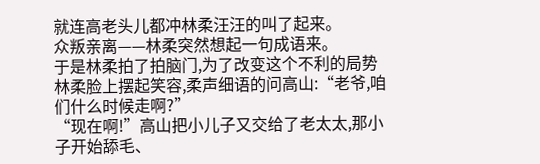就连高老头儿都冲林柔汪汪的叫了起来。
众叛亲离——林柔突然想起一句成语来。
于是林柔拍了拍脑门,为了改变这个不利的局势林柔脸上摆起笑容,柔声细语的问高山:“老爷,咱们什么时候走啊?”
“现在啊!”高山把小儿子又交给了老太太,那小子开始舔毛、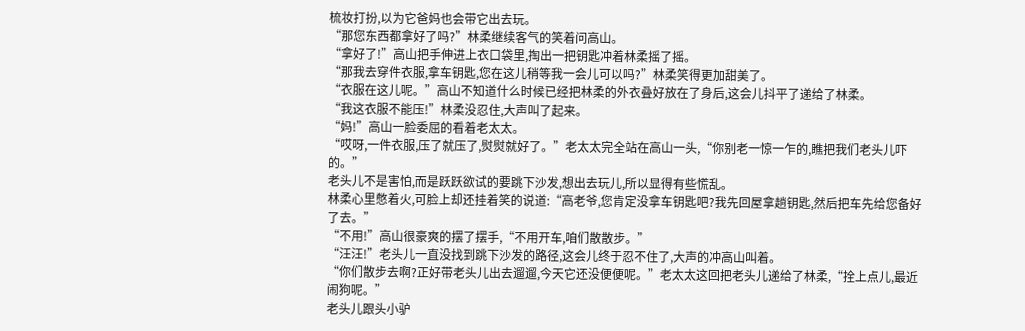梳妆打扮,以为它爸妈也会带它出去玩。
“那您东西都拿好了吗?”林柔继续客气的笑着问高山。
“拿好了!”高山把手伸进上衣口袋里,掏出一把钥匙冲着林柔摇了摇。
“那我去穿件衣服,拿车钥匙,您在这儿稍等我一会儿可以吗?”林柔笑得更加甜美了。
“衣服在这儿呢。”高山不知道什么时候已经把林柔的外衣叠好放在了身后,这会儿抖平了递给了林柔。
“我这衣服不能压!”林柔没忍住,大声叫了起来。
“妈!”高山一脸委屈的看着老太太。
“哎呀,一件衣服,压了就压了,熨熨就好了。”老太太完全站在高山一头,“你别老一惊一乍的,瞧把我们老头儿吓的。”
老头儿不是害怕,而是跃跃欲试的要跳下沙发,想出去玩儿,所以显得有些慌乱。
林柔心里憋着火,可脸上却还挂着笑的说道:“高老爷,您肯定没拿车钥匙吧?我先回屋拿趟钥匙,然后把车先给您备好了去。”
“不用!”高山很豪爽的摆了摆手,“不用开车,咱们散散步。”
“汪汪!”老头儿一直没找到跳下沙发的路径,这会儿终于忍不住了,大声的冲高山叫着。
“你们散步去啊?正好带老头儿出去遛遛,今天它还没便便呢。”老太太这回把老头儿递给了林柔,“拴上点儿,最近闹狗呢。”
老头儿跟头小驴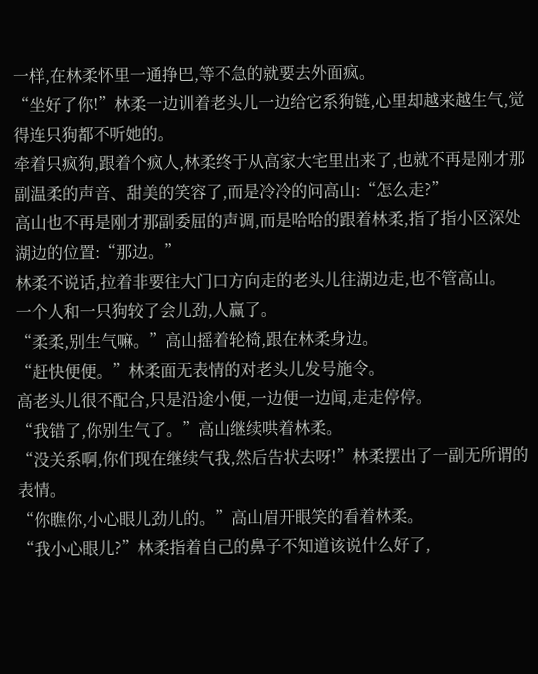一样,在林柔怀里一通挣巴,等不急的就要去外面疯。
“坐好了你!”林柔一边训着老头儿一边给它系狗链,心里却越来越生气,觉得连只狗都不听她的。
牵着只疯狗,跟着个疯人,林柔终于从高家大宅里出来了,也就不再是刚才那副温柔的声音、甜美的笑容了,而是冷冷的问高山:“怎么走?”
高山也不再是刚才那副委屈的声调,而是哈哈的跟着林柔,指了指小区深处湖边的位置:“那边。”
林柔不说话,拉着非要往大门口方向走的老头儿往湖边走,也不管高山。
一个人和一只狗较了会儿劲,人赢了。
“柔柔,别生气嘛。”高山摇着轮椅,跟在林柔身边。
“赶快便便。”林柔面无表情的对老头儿发号施令。
高老头儿很不配合,只是沿途小便,一边便一边闻,走走停停。
“我错了,你别生气了。”高山继续哄着林柔。
“没关系啊,你们现在继续气我,然后告状去呀!”林柔摆出了一副无所谓的表情。
“你瞧你,小心眼儿劲儿的。”高山眉开眼笑的看着林柔。
“我小心眼儿?”林柔指着自己的鼻子不知道该说什么好了,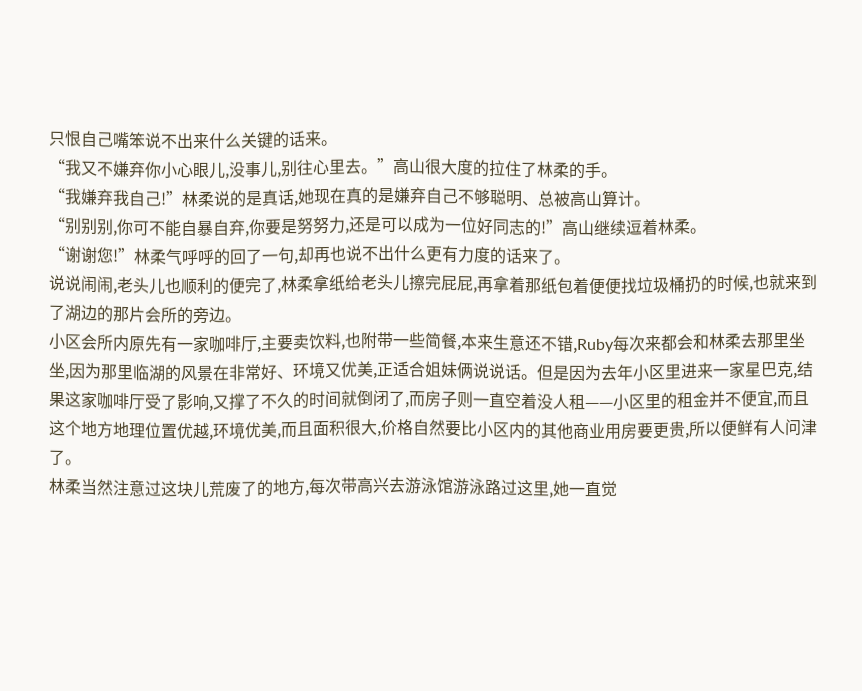只恨自己嘴笨说不出来什么关键的话来。
“我又不嫌弃你小心眼儿,没事儿,别往心里去。”高山很大度的拉住了林柔的手。
“我嫌弃我自己!”林柔说的是真话,她现在真的是嫌弃自己不够聪明、总被高山算计。
“别别别,你可不能自暴自弃,你要是努努力,还是可以成为一位好同志的!”高山继续逗着林柔。
“谢谢您!”林柔气呼呼的回了一句,却再也说不出什么更有力度的话来了。
说说闹闹,老头儿也顺利的便完了,林柔拿纸给老头儿擦完屁屁,再拿着那纸包着便便找垃圾桶扔的时候,也就来到了湖边的那片会所的旁边。
小区会所内原先有一家咖啡厅,主要卖饮料,也附带一些简餐,本来生意还不错,Ruby每次来都会和林柔去那里坐坐,因为那里临湖的风景在非常好、环境又优美,正适合姐妹俩说说话。但是因为去年小区里进来一家星巴克,结果这家咖啡厅受了影响,又撑了不久的时间就倒闭了,而房子则一直空着没人租——小区里的租金并不便宜,而且这个地方地理位置优越,环境优美,而且面积很大,价格自然要比小区内的其他商业用房要更贵,所以便鲜有人问津了。
林柔当然注意过这块儿荒废了的地方,每次带高兴去游泳馆游泳路过这里,她一直觉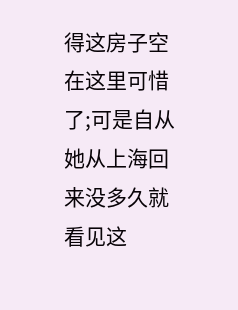得这房子空在这里可惜了;可是自从她从上海回来没多久就看见这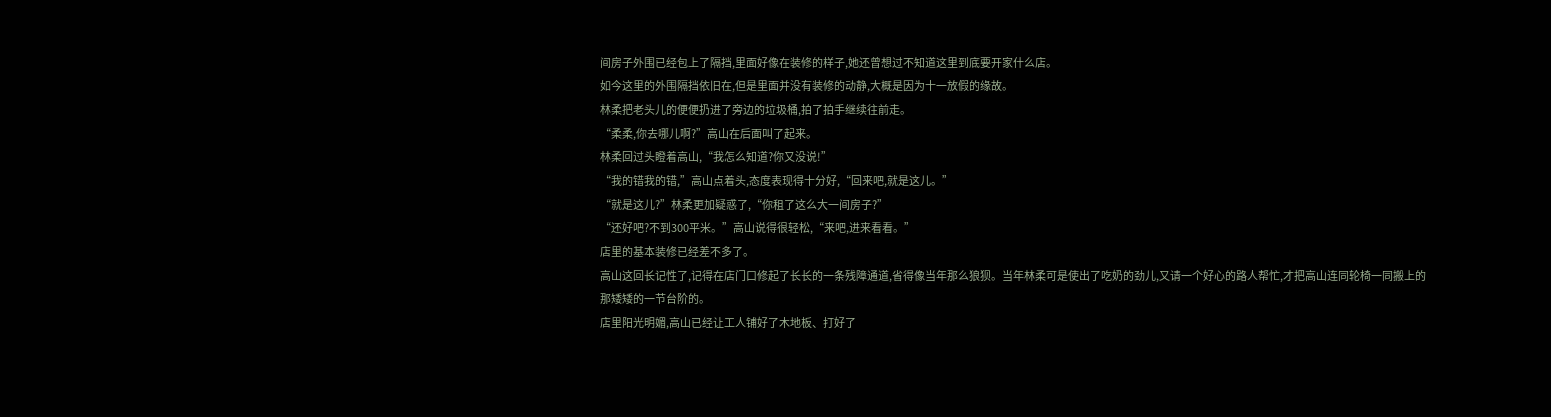间房子外围已经包上了隔挡,里面好像在装修的样子,她还曾想过不知道这里到底要开家什么店。
如今这里的外围隔挡依旧在,但是里面并没有装修的动静,大概是因为十一放假的缘故。
林柔把老头儿的便便扔进了旁边的垃圾桶,拍了拍手继续往前走。
“柔柔,你去哪儿啊?”高山在后面叫了起来。
林柔回过头瞪着高山,“我怎么知道?你又没说!”
“我的错我的错,”高山点着头,态度表现得十分好,“回来吧,就是这儿。”
“就是这儿?”林柔更加疑惑了,“你租了这么大一间房子?”
“还好吧?不到300平米。”高山说得很轻松,“来吧,进来看看。”
店里的基本装修已经差不多了。
高山这回长记性了,记得在店门口修起了长长的一条残障通道,省得像当年那么狼狈。当年林柔可是使出了吃奶的劲儿,又请一个好心的路人帮忙,才把高山连同轮椅一同搬上的那矮矮的一节台阶的。
店里阳光明媚,高山已经让工人铺好了木地板、打好了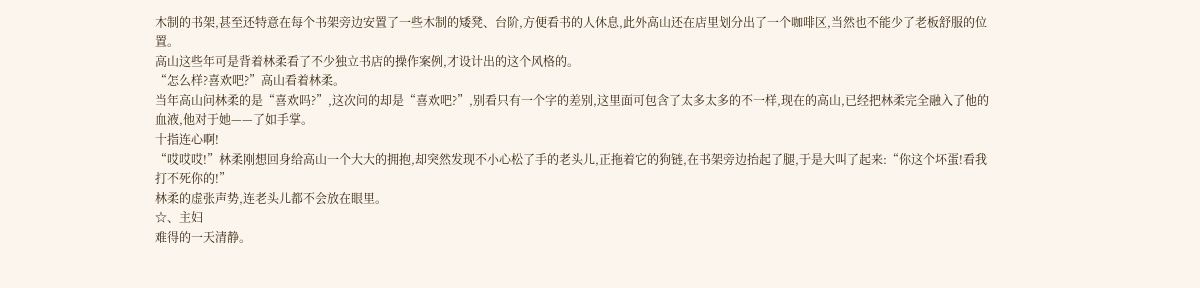木制的书架,甚至还特意在每个书架旁边安置了一些木制的矮凳、台阶,方便看书的人休息,此外高山还在店里划分出了一个咖啡区,当然也不能少了老板舒服的位置。
高山这些年可是背着林柔看了不少独立书店的操作案例,才设计出的这个风格的。
“怎么样?喜欢吧?”高山看着林柔。
当年高山问林柔的是“喜欢吗?”,这次问的却是“喜欢吧?”,别看只有一个字的差别,这里面可包含了太多太多的不一样,现在的高山,已经把林柔完全融入了他的血液,他对于她——了如手掌。
十指连心啊!
“哎哎哎!”林柔刚想回身给高山一个大大的拥抱,却突然发现不小心松了手的老头儿,正拖着它的狗链,在书架旁边抬起了腿,于是大叫了起来:“你这个坏蛋!看我打不死你的!”
林柔的虚张声势,连老头儿都不会放在眼里。
☆、主妇
难得的一天清静。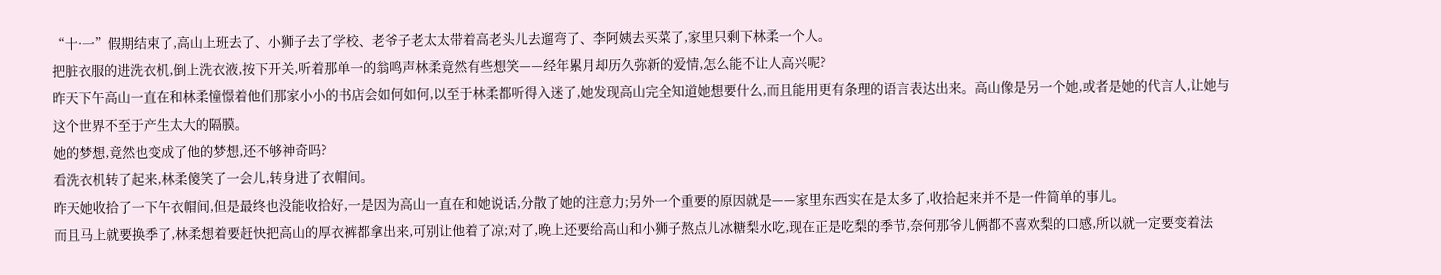“十·一”假期结束了,高山上班去了、小狮子去了学校、老爷子老太太带着高老头儿去遛弯了、李阿姨去买菜了,家里只剩下林柔一个人。
把脏衣服的进洗衣机,倒上洗衣液,按下开关,听着那单一的翁鸣声林柔竟然有些想笑——经年累月却历久弥新的爱情,怎么能不让人高兴呢?
昨天下午高山一直在和林柔憧憬着他们那家小小的书店会如何如何,以至于林柔都听得入迷了,她发现高山完全知道她想要什么,而且能用更有条理的语言表达出来。高山像是另一个她,或者是她的代言人,让她与这个世界不至于产生太大的隔膜。
她的梦想,竟然也变成了他的梦想,还不够神奇吗?
看洗衣机转了起来,林柔傻笑了一会儿,转身进了衣帽间。
昨天她收拾了一下午衣帽间,但是最终也没能收拾好,一是因为高山一直在和她说话,分散了她的注意力;另外一个重要的原因就是——家里东西实在是太多了,收拾起来并不是一件简单的事儿。
而且马上就要换季了,林柔想着要赶快把高山的厚衣裤都拿出来,可别让他着了凉;对了,晚上还要给高山和小狮子熬点儿冰糖梨水吃,现在正是吃梨的季节,奈何那爷儿俩都不喜欢梨的口感,所以就一定要变着法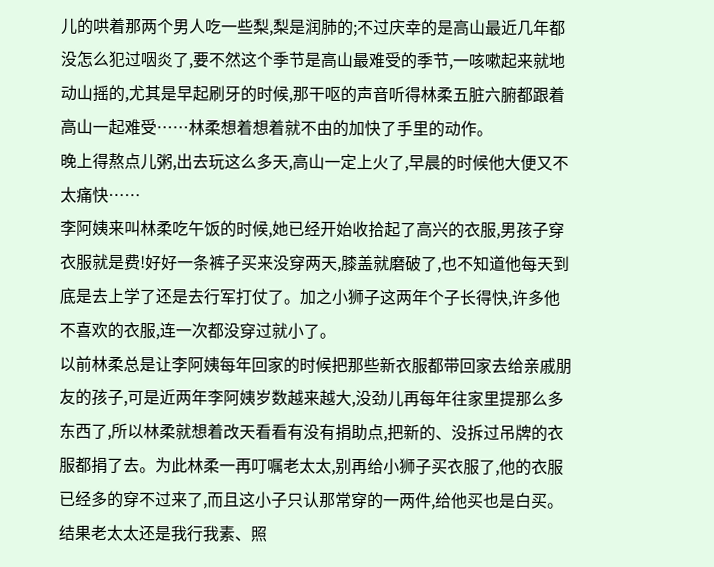儿的哄着那两个男人吃一些梨,梨是润肺的;不过庆幸的是高山最近几年都没怎么犯过咽炎了,要不然这个季节是高山最难受的季节,一咳嗽起来就地动山摇的,尤其是早起刷牙的时候,那干呕的声音听得林柔五脏六腑都跟着高山一起难受……林柔想着想着就不由的加快了手里的动作。
晚上得熬点儿粥,出去玩这么多天,高山一定上火了,早晨的时候他大便又不太痛快……
李阿姨来叫林柔吃午饭的时候,她已经开始收拾起了高兴的衣服,男孩子穿衣服就是费!好好一条裤子买来没穿两天,膝盖就磨破了,也不知道他每天到底是去上学了还是去行军打仗了。加之小狮子这两年个子长得快,许多他不喜欢的衣服,连一次都没穿过就小了。
以前林柔总是让李阿姨每年回家的时候把那些新衣服都带回家去给亲戚朋友的孩子,可是近两年李阿姨岁数越来越大,没劲儿再每年往家里提那么多东西了,所以林柔就想着改天看看有没有捐助点,把新的、没拆过吊牌的衣服都捐了去。为此林柔一再叮嘱老太太,别再给小狮子买衣服了,他的衣服已经多的穿不过来了,而且这小子只认那常穿的一两件,给他买也是白买。结果老太太还是我行我素、照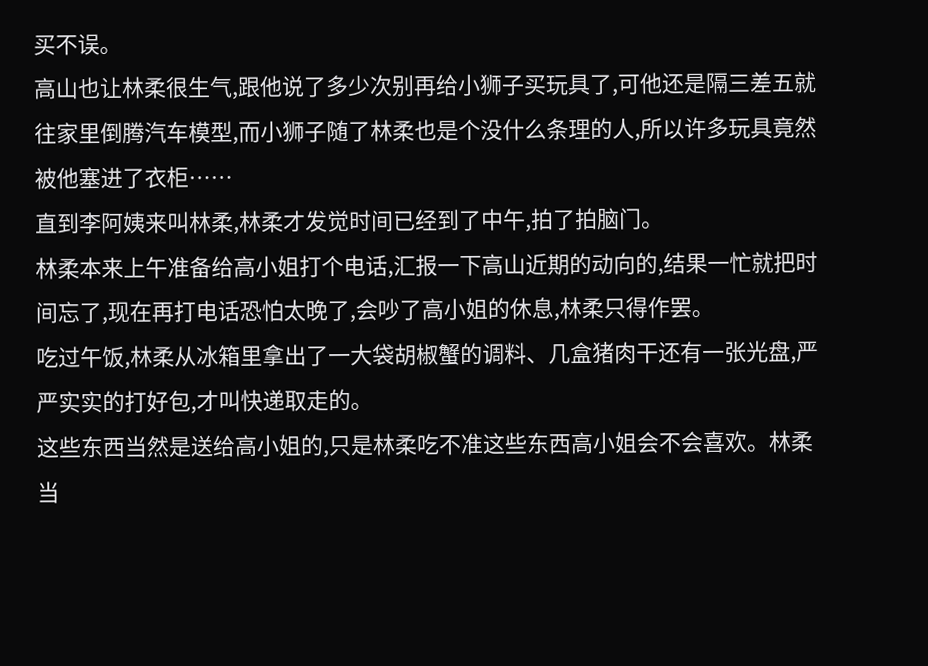买不误。
高山也让林柔很生气,跟他说了多少次别再给小狮子买玩具了,可他还是隔三差五就往家里倒腾汽车模型,而小狮子随了林柔也是个没什么条理的人,所以许多玩具竟然被他塞进了衣柜……
直到李阿姨来叫林柔,林柔才发觉时间已经到了中午,拍了拍脑门。
林柔本来上午准备给高小姐打个电话,汇报一下高山近期的动向的,结果一忙就把时间忘了,现在再打电话恐怕太晚了,会吵了高小姐的休息,林柔只得作罢。
吃过午饭,林柔从冰箱里拿出了一大袋胡椒蟹的调料、几盒猪肉干还有一张光盘,严严实实的打好包,才叫快递取走的。
这些东西当然是送给高小姐的,只是林柔吃不准这些东西高小姐会不会喜欢。林柔当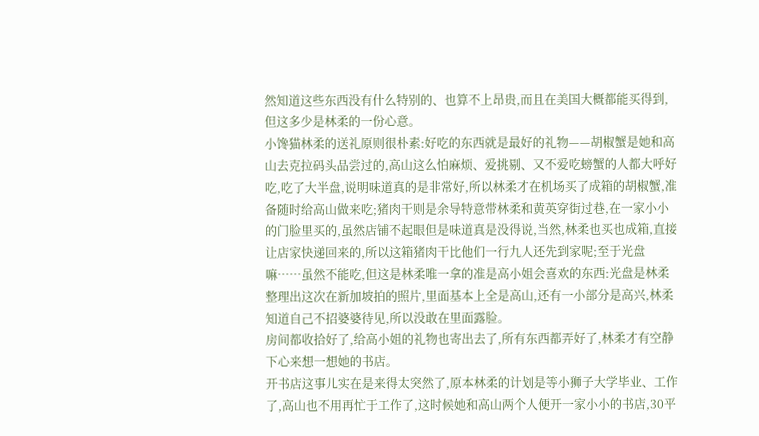然知道这些东西没有什么特别的、也算不上昂贵,而且在美国大概都能买得到,但这多少是林柔的一份心意。
小馋猫林柔的送礼原则很朴素:好吃的东西就是最好的礼物——胡椒蟹是她和高山去克拉码头品尝过的,高山这么怕麻烦、爱挑剔、又不爱吃螃蟹的人都大呼好吃,吃了大半盘,说明味道真的是非常好,所以林柔才在机场买了成箱的胡椒蟹,准备随时给高山做来吃;猪肉干则是余导特意带林柔和黄英穿街过巷,在一家小小的门脸里买的,虽然店铺不起眼但是味道真是没得说,当然,林柔也买也成箱,直接让店家快递回来的,所以这箱猪肉干比他们一行九人还先到家呢;至于光盘嘛……虽然不能吃,但这是林柔唯一拿的准是高小姐会喜欢的东西:光盘是林柔整理出这次在新加坡拍的照片,里面基本上全是高山,还有一小部分是高兴,林柔知道自己不招婆婆待见,所以没敢在里面露脸。
房间都收拾好了,给高小姐的礼物也寄出去了,所有东西都弄好了,林柔才有空静下心来想一想她的书店。
开书店这事儿实在是来得太突然了,原本林柔的计划是等小狮子大学毕业、工作了,高山也不用再忙于工作了,这时候她和高山两个人便开一家小小的书店,30平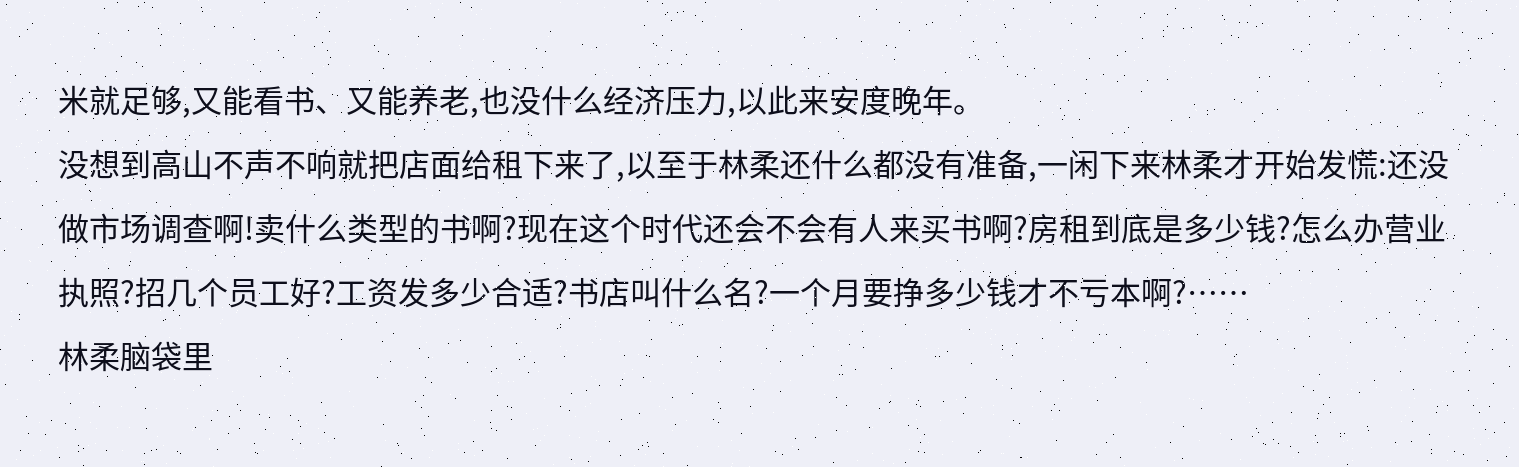米就足够,又能看书、又能养老,也没什么经济压力,以此来安度晚年。
没想到高山不声不响就把店面给租下来了,以至于林柔还什么都没有准备,一闲下来林柔才开始发慌:还没做市场调查啊!卖什么类型的书啊?现在这个时代还会不会有人来买书啊?房租到底是多少钱?怎么办营业执照?招几个员工好?工资发多少合适?书店叫什么名?一个月要挣多少钱才不亏本啊?……
林柔脑袋里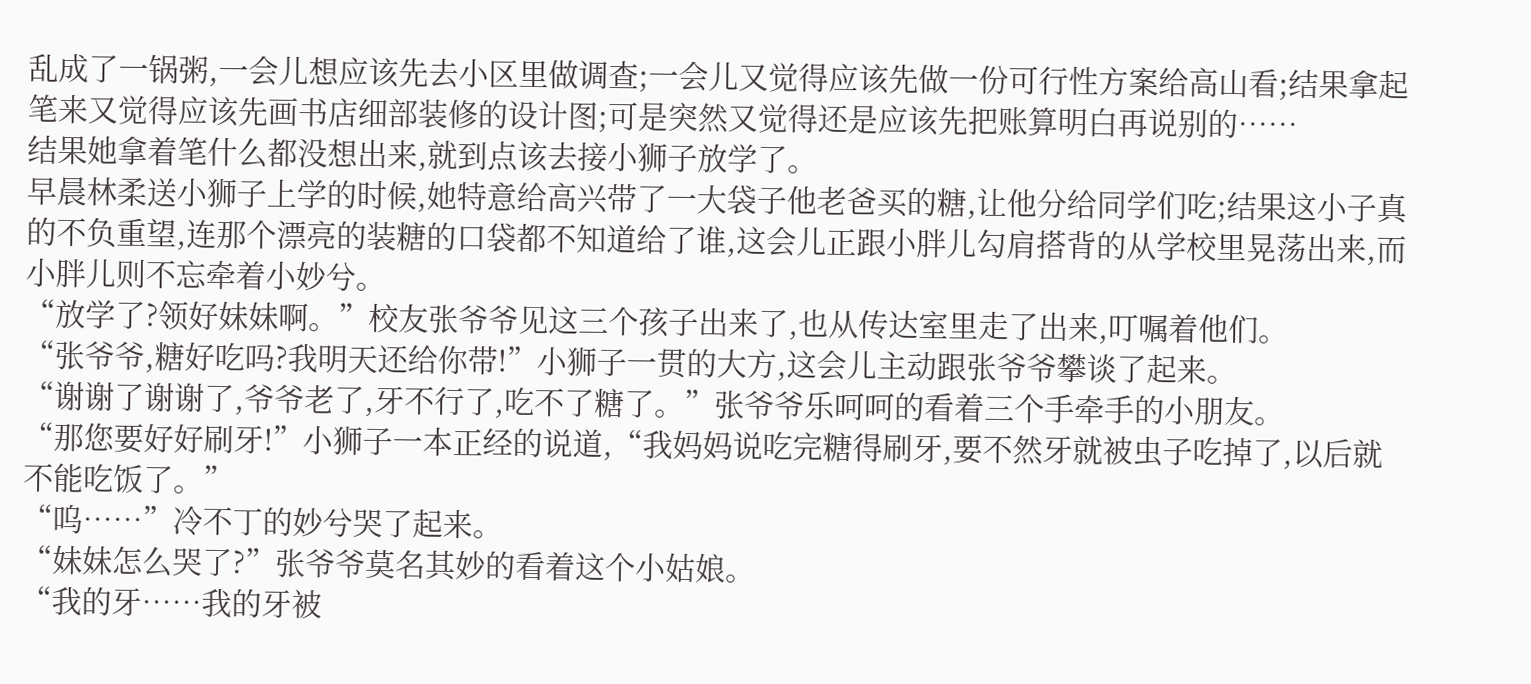乱成了一锅粥,一会儿想应该先去小区里做调查;一会儿又觉得应该先做一份可行性方案给高山看;结果拿起笔来又觉得应该先画书店细部装修的设计图;可是突然又觉得还是应该先把账算明白再说别的……
结果她拿着笔什么都没想出来,就到点该去接小狮子放学了。
早晨林柔送小狮子上学的时候,她特意给高兴带了一大袋子他老爸买的糖,让他分给同学们吃;结果这小子真的不负重望,连那个漂亮的装糖的口袋都不知道给了谁,这会儿正跟小胖儿勾肩搭背的从学校里晃荡出来,而小胖儿则不忘牵着小妙兮。
“放学了?领好妹妹啊。”校友张爷爷见这三个孩子出来了,也从传达室里走了出来,叮嘱着他们。
“张爷爷,糖好吃吗?我明天还给你带!”小狮子一贯的大方,这会儿主动跟张爷爷攀谈了起来。
“谢谢了谢谢了,爷爷老了,牙不行了,吃不了糖了。”张爷爷乐呵呵的看着三个手牵手的小朋友。
“那您要好好刷牙!”小狮子一本正经的说道,“我妈妈说吃完糖得刷牙,要不然牙就被虫子吃掉了,以后就不能吃饭了。”
“呜……”冷不丁的妙兮哭了起来。
“妹妹怎么哭了?”张爷爷莫名其妙的看着这个小姑娘。
“我的牙……我的牙被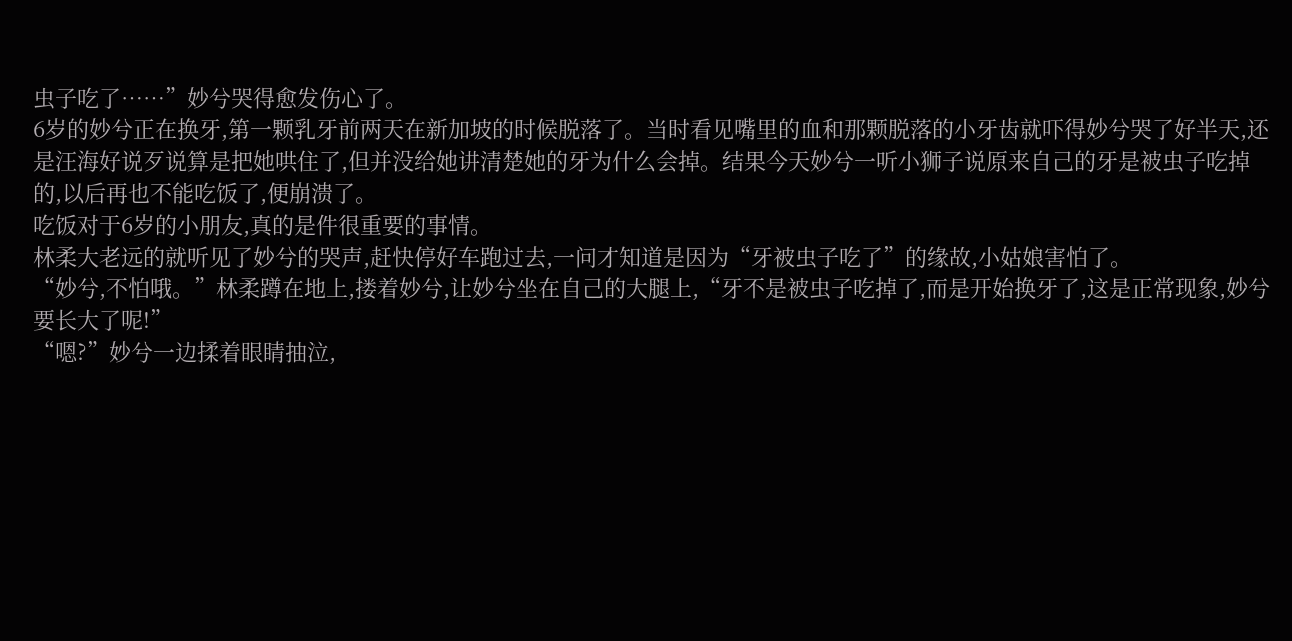虫子吃了……”妙兮哭得愈发伤心了。
6岁的妙兮正在换牙,第一颗乳牙前两天在新加坡的时候脱落了。当时看见嘴里的血和那颗脱落的小牙齿就吓得妙兮哭了好半天,还是汪海好说歹说算是把她哄住了,但并没给她讲清楚她的牙为什么会掉。结果今天妙兮一听小狮子说原来自己的牙是被虫子吃掉的,以后再也不能吃饭了,便崩溃了。
吃饭对于6岁的小朋友,真的是件很重要的事情。
林柔大老远的就听见了妙兮的哭声,赶快停好车跑过去,一问才知道是因为“牙被虫子吃了”的缘故,小姑娘害怕了。
“妙兮,不怕哦。”林柔蹲在地上,搂着妙兮,让妙兮坐在自己的大腿上,“牙不是被虫子吃掉了,而是开始换牙了,这是正常现象,妙兮要长大了呢!”
“嗯?”妙兮一边揉着眼睛抽泣,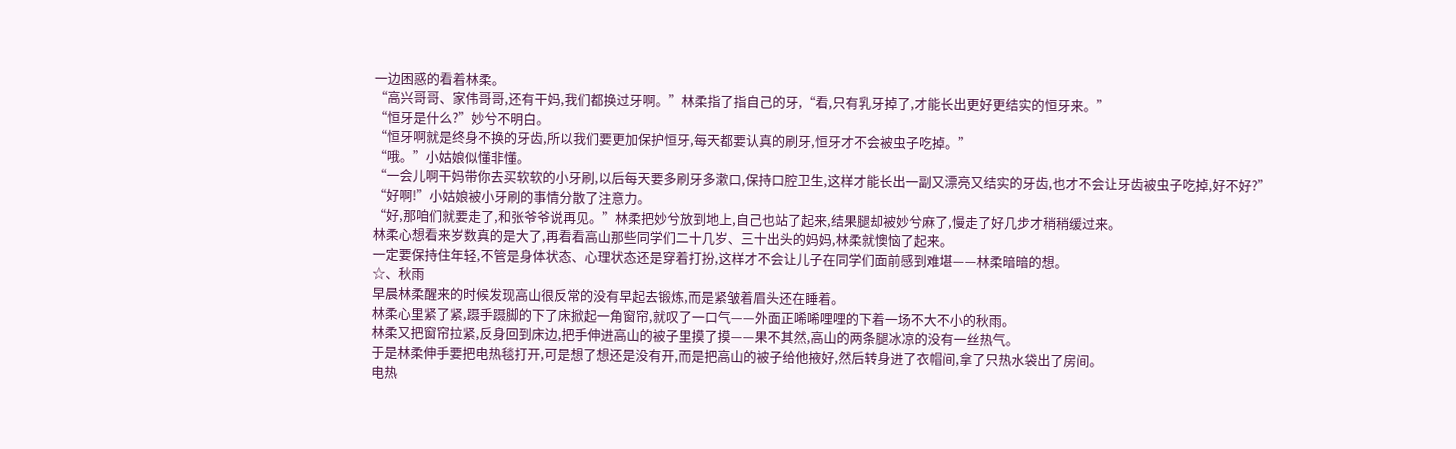一边困惑的看着林柔。
“高兴哥哥、家伟哥哥,还有干妈,我们都换过牙啊。”林柔指了指自己的牙,“看,只有乳牙掉了,才能长出更好更结实的恒牙来。”
“恒牙是什么?”妙兮不明白。
“恒牙啊就是终身不换的牙齿,所以我们要更加保护恒牙,每天都要认真的刷牙,恒牙才不会被虫子吃掉。”
“哦。”小姑娘似懂非懂。
“一会儿啊干妈带你去买软软的小牙刷,以后每天要多刷牙多漱口,保持口腔卫生,这样才能长出一副又漂亮又结实的牙齿,也才不会让牙齿被虫子吃掉,好不好?”
“好啊!”小姑娘被小牙刷的事情分散了注意力。
“好,那咱们就要走了,和张爷爷说再见。”林柔把妙兮放到地上,自己也站了起来,结果腿却被妙兮麻了,慢走了好几步才稍稍缓过来。
林柔心想看来岁数真的是大了,再看看高山那些同学们二十几岁、三十出头的妈妈,林柔就懊恼了起来。
一定要保持住年轻,不管是身体状态、心理状态还是穿着打扮,这样才不会让儿子在同学们面前感到难堪——林柔暗暗的想。
☆、秋雨
早晨林柔醒来的时候发现高山很反常的没有早起去锻炼,而是紧皱着眉头还在睡着。
林柔心里紧了紧,蹑手蹑脚的下了床掀起一角窗帘,就叹了一口气——外面正唏唏哩哩的下着一场不大不小的秋雨。
林柔又把窗帘拉紧,反身回到床边,把手伸进高山的被子里摸了摸——果不其然,高山的两条腿冰凉的没有一丝热气。
于是林柔伸手要把电热毯打开,可是想了想还是没有开,而是把高山的被子给他掖好,然后转身进了衣帽间,拿了只热水袋出了房间。
电热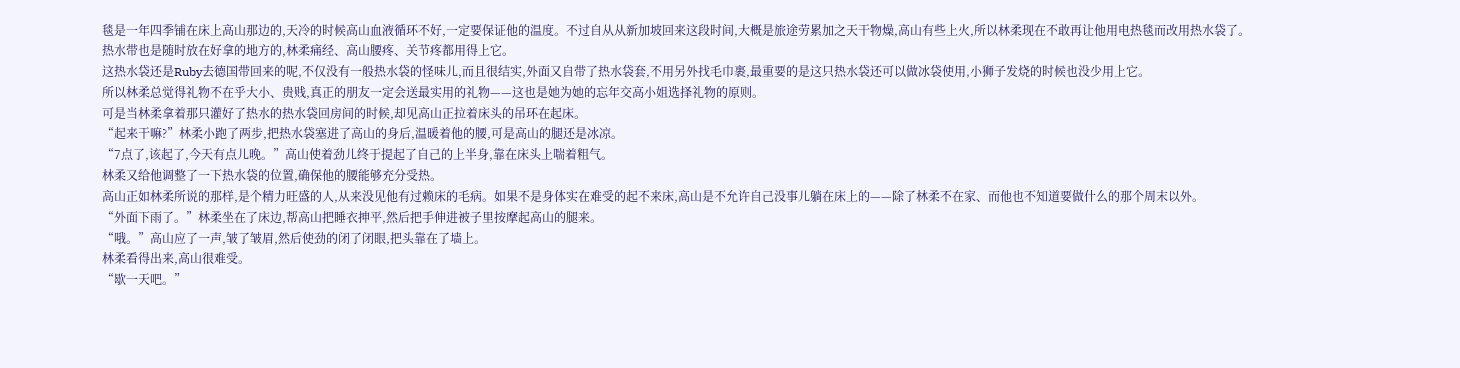毯是一年四季铺在床上高山那边的,天冷的时候高山血液循环不好,一定要保证他的温度。不过自从从新加坡回来这段时间,大概是旅途劳累加之天干物燥,高山有些上火,所以林柔现在不敢再让他用电热毯而改用热水袋了。
热水带也是随时放在好拿的地方的,林柔痛经、高山腰疼、关节疼都用得上它。
这热水袋还是Ruby去德国带回来的呢,不仅没有一般热水袋的怪味儿,而且很结实,外面又自带了热水袋套,不用另外找毛巾裹,最重要的是这只热水袋还可以做冰袋使用,小狮子发烧的时候也没少用上它。
所以林柔总觉得礼物不在乎大小、贵贱,真正的朋友一定会送最实用的礼物——这也是她为她的忘年交高小姐选择礼物的原则。
可是当林柔拿着那只灌好了热水的热水袋回房间的时候,却见高山正拉着床头的吊环在起床。
“起来干嘛?”林柔小跑了两步,把热水袋塞进了高山的身后,温暖着他的腰,可是高山的腿还是冰凉。
“7点了,该起了,今天有点儿晚。”高山使着劲儿终于提起了自己的上半身,靠在床头上喘着粗气。
林柔又给他调整了一下热水袋的位置,确保他的腰能够充分受热。
高山正如林柔所说的那样,是个精力旺盛的人,从来没见他有过赖床的毛病。如果不是身体实在难受的起不来床,高山是不允许自己没事儿躺在床上的——除了林柔不在家、而他也不知道要做什么的那个周末以外。
“外面下雨了。”林柔坐在了床边,帮高山把睡衣抻平,然后把手伸进被子里按摩起高山的腿来。
“哦。”高山应了一声,皱了皱眉,然后使劲的闭了闭眼,把头靠在了墙上。
林柔看得出来,高山很难受。
“歇一天吧。”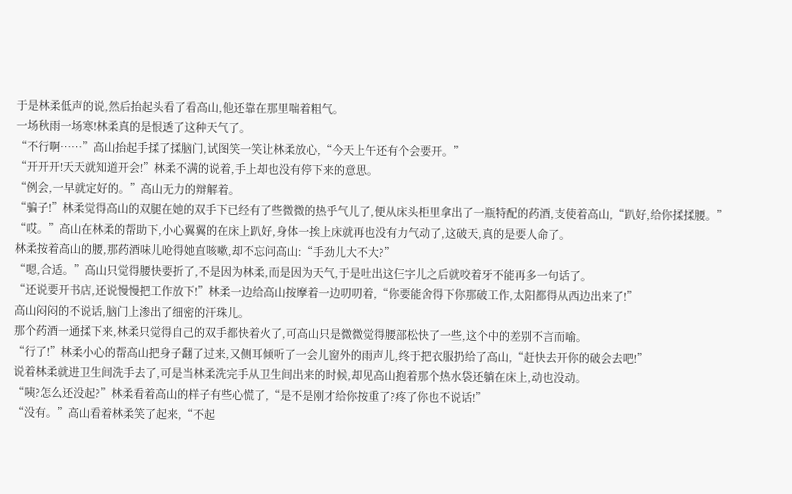于是林柔低声的说,然后抬起头看了看高山,他还靠在那里喘着粗气。
一场秋雨一场寒!林柔真的是恨透了这种天气了。
“不行啊……”高山抬起手揉了揉脑门,试图笑一笑让林柔放心,“今天上午还有个会要开。”
“开开开!天天就知道开会!”林柔不满的说着,手上却也没有停下来的意思。
“例会,一早就定好的。”高山无力的辩解着。
“骗子!”林柔觉得高山的双腿在她的双手下已经有了些微微的热乎气儿了,便从床头柜里拿出了一瓶特配的药酒,支使着高山,“趴好,给你揉揉腰。”
“哎。”高山在林柔的帮助下,小心翼翼的在床上趴好,身体一挨上床就再也没有力气动了,这破天,真的是要人命了。
林柔按着高山的腰,那药酒味儿呛得她直咳嗽,却不忘问高山:“手劲儿大不大?”
“嗯,合适。”高山只觉得腰快要折了,不是因为林柔,而是因为天气,于是吐出这仨字儿之后就咬着牙不能再多一句话了。
“还说要开书店,还说慢慢把工作放下!”林柔一边给高山按摩着一边叨叨着,“你要能舍得下你那破工作,太阳都得从西边出来了!”
高山闷闷的不说话,脑门上渗出了细密的汗珠儿。
那个药酒一通揉下来,林柔只觉得自己的双手都快着火了,可高山只是微微觉得腰部松快了一些,这个中的差别不言而喻。
“行了!”林柔小心的帮高山把身子翻了过来,又侧耳倾听了一会儿窗外的雨声儿,终于把衣服扔给了高山,“赶快去开你的破会去吧!”
说着林柔就进卫生间洗手去了,可是当林柔洗完手从卫生间出来的时候,却见高山抱着那个热水袋还躺在床上,动也没动。
“咦?怎么还没起?”林柔看着高山的样子有些心慌了,“是不是刚才给你按重了?疼了你也不说话!”
“没有。”高山看着林柔笑了起来,“不起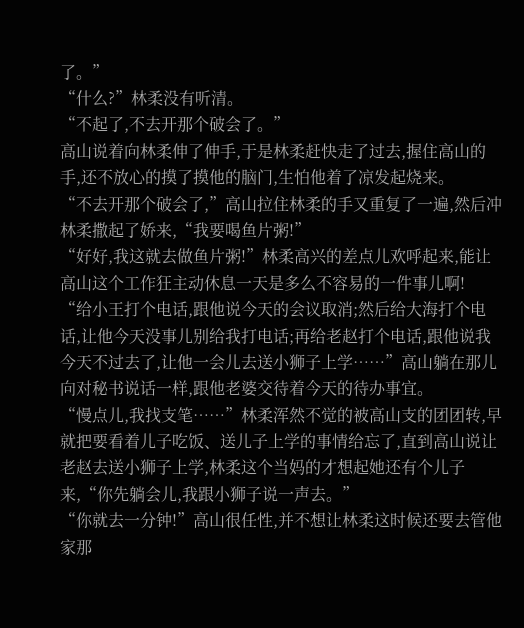了。”
“什么?”林柔没有听清。
“不起了,不去开那个破会了。”
高山说着向林柔伸了伸手,于是林柔赶快走了过去,握住高山的手,还不放心的摸了摸他的脑门,生怕他着了凉发起烧来。
“不去开那个破会了,”高山拉住林柔的手又重复了一遍,然后冲林柔撒起了娇来,“我要喝鱼片粥!”
“好好,我这就去做鱼片粥!”林柔高兴的差点儿欢呼起来,能让高山这个工作狂主动休息一天是多么不容易的一件事儿啊!
“给小王打个电话,跟他说今天的会议取消;然后给大海打个电话,让他今天没事儿别给我打电话;再给老赵打个电话,跟他说我今天不过去了,让他一会儿去送小狮子上学……”高山躺在那儿向对秘书说话一样,跟他老婆交待着今天的待办事宜。
“慢点儿,我找支笔……”林柔浑然不觉的被高山支的团团转,早就把要看着儿子吃饭、送儿子上学的事情给忘了,直到高山说让老赵去送小狮子上学,林柔这个当妈的才想起她还有个儿子来,“你先躺会儿,我跟小狮子说一声去。”
“你就去一分钟!”高山很任性,并不想让林柔这时候还要去管他家那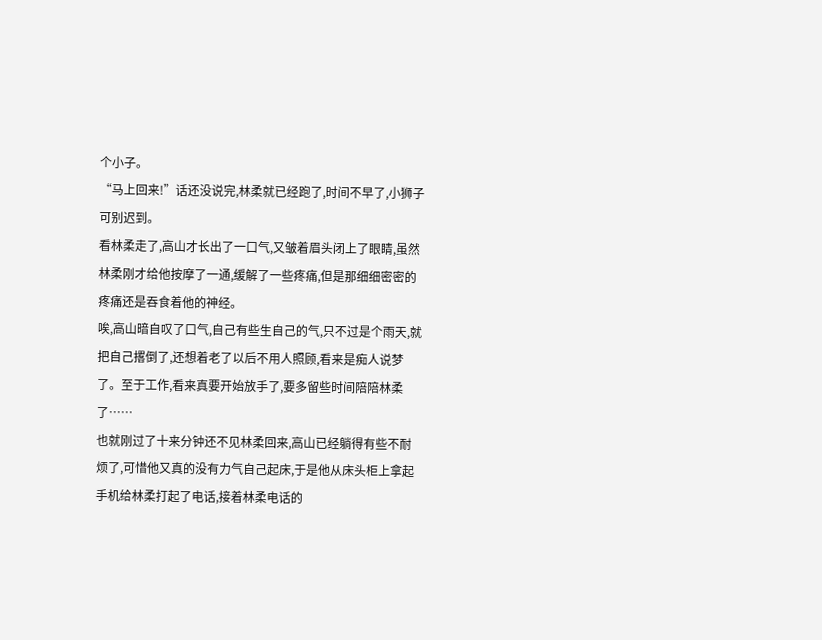个小子。
“马上回来!”话还没说完,林柔就已经跑了,时间不早了,小狮子可别迟到。
看林柔走了,高山才长出了一口气,又皱着眉头闭上了眼睛,虽然林柔刚才给他按摩了一通,缓解了一些疼痛,但是那细细密密的疼痛还是吞食着他的神经。
唉,高山暗自叹了口气,自己有些生自己的气,只不过是个雨天,就把自己撂倒了,还想着老了以后不用人照顾,看来是痴人说梦了。至于工作,看来真要开始放手了,要多留些时间陪陪林柔了……
也就刚过了十来分钟还不见林柔回来,高山已经躺得有些不耐烦了,可惜他又真的没有力气自己起床,于是他从床头柜上拿起手机给林柔打起了电话,接着林柔电话的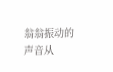翁翁振动的声音从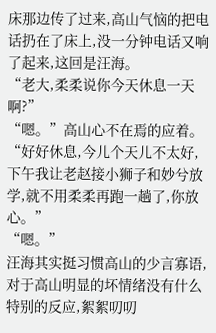床那边传了过来,高山气恼的把电话扔在了床上,没一分钟电话又响了起来,这回是汪海。
“老大,柔柔说你今天休息一天啊?”
“嗯。”高山心不在焉的应着。
“好好休息,今儿个天儿不太好,下午我让老赵接小狮子和妙兮放学,就不用柔柔再跑一趟了,你放心。”
“嗯。”
汪海其实挺习惯高山的少言寡语,对于高山明显的坏情绪没有什么特别的反应,絮絮叨叨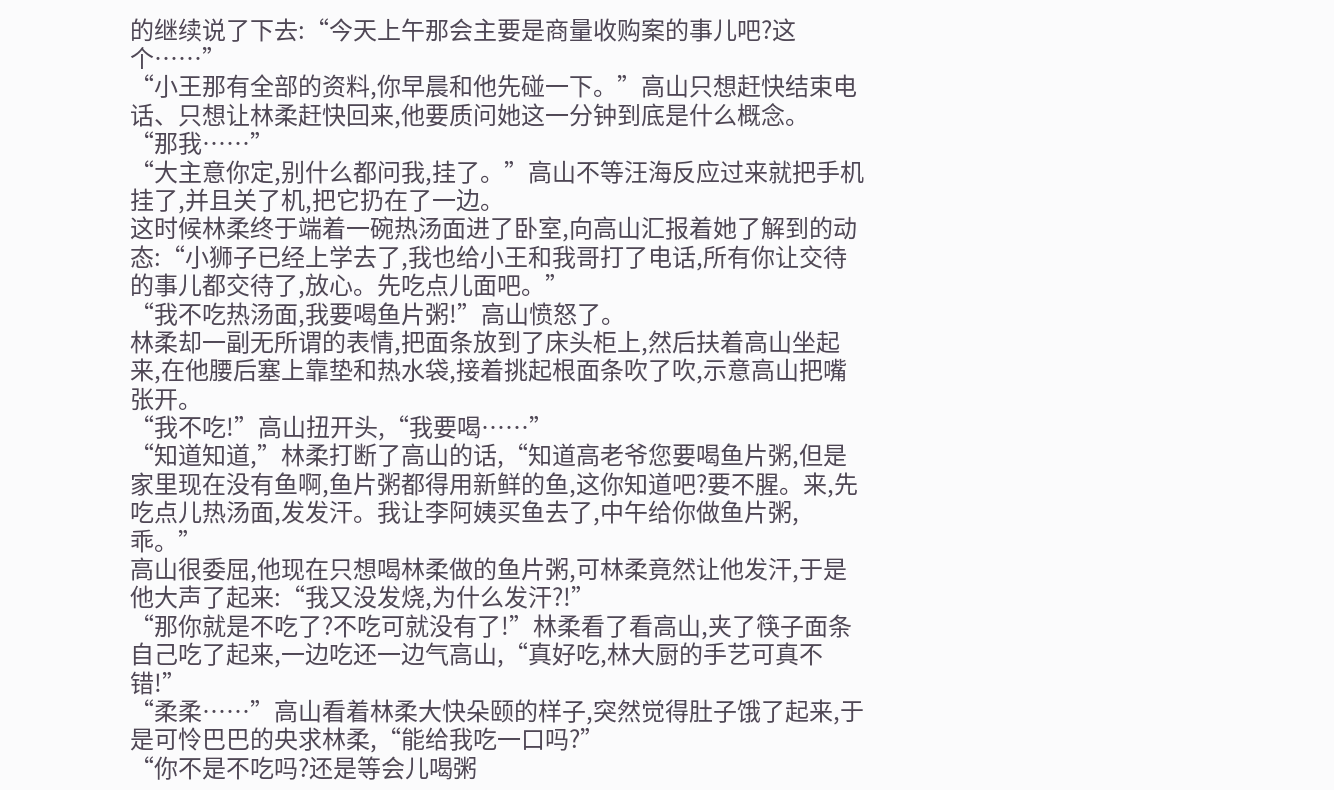的继续说了下去:“今天上午那会主要是商量收购案的事儿吧?这个……”
“小王那有全部的资料,你早晨和他先碰一下。”高山只想赶快结束电话、只想让林柔赶快回来,他要质问她这一分钟到底是什么概念。
“那我……”
“大主意你定,别什么都问我,挂了。”高山不等汪海反应过来就把手机挂了,并且关了机,把它扔在了一边。
这时候林柔终于端着一碗热汤面进了卧室,向高山汇报着她了解到的动态:“小狮子已经上学去了,我也给小王和我哥打了电话,所有你让交待的事儿都交待了,放心。先吃点儿面吧。”
“我不吃热汤面,我要喝鱼片粥!”高山愤怒了。
林柔却一副无所谓的表情,把面条放到了床头柜上,然后扶着高山坐起来,在他腰后塞上靠垫和热水袋,接着挑起根面条吹了吹,示意高山把嘴张开。
“我不吃!”高山扭开头,“我要喝……”
“知道知道,”林柔打断了高山的话,“知道高老爷您要喝鱼片粥,但是家里现在没有鱼啊,鱼片粥都得用新鲜的鱼,这你知道吧?要不腥。来,先吃点儿热汤面,发发汗。我让李阿姨买鱼去了,中午给你做鱼片粥,乖。”
高山很委屈,他现在只想喝林柔做的鱼片粥,可林柔竟然让他发汗,于是他大声了起来:“我又没发烧,为什么发汗?!”
“那你就是不吃了?不吃可就没有了!”林柔看了看高山,夹了筷子面条自己吃了起来,一边吃还一边气高山,“真好吃,林大厨的手艺可真不错!”
“柔柔……”高山看着林柔大快朵颐的样子,突然觉得肚子饿了起来,于是可怜巴巴的央求林柔,“能给我吃一口吗?”
“你不是不吃吗?还是等会儿喝粥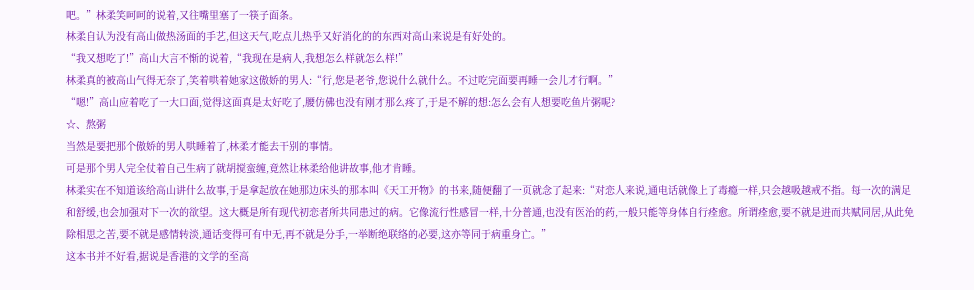吧。”林柔笑呵呵的说着,又往嘴里塞了一筷子面条。
林柔自认为没有高山做热汤面的手艺,但这天气,吃点儿热乎又好消化的的东西对高山来说是有好处的。
“我又想吃了!”高山大言不惭的说着,“我现在是病人,我想怎么样就怎么样!”
林柔真的被高山气得无奈了,笑着哄着她家这傲娇的男人:“行,您是老爷,您说什么就什么。不过吃完面要再睡一会儿才行啊。”
“嗯!”高山应着吃了一大口面,觉得这面真是太好吃了,腰仿佛也没有刚才那么疼了,于是不解的想:怎么会有人想要吃鱼片粥呢?
☆、熬粥
当然是要把那个傲娇的男人哄睡着了,林柔才能去干别的事情。
可是那个男人完全仗着自己生病了就胡搅蛮缠,竟然让林柔给他讲故事,他才肯睡。
林柔实在不知道该给高山讲什么故事,于是拿起放在她那边床头的那本叫《天工开物》的书来,随便翻了一页就念了起来:“对恋人来说,通电话就像上了毒瘾一样,只会越吸越戒不指。每一次的满足和舒缓,也会加强对下一次的欲望。这大概是所有现代初恋者所共同患过的病。它像流行性感冒一样,十分普通,也没有医治的药,一般只能等身体自行痊愈。所谓痊愈,要不就是进而共赋同居,从此免除相思之苦,要不就是感情转淡,通话变得可有中无,再不就是分手,一举断绝联络的必要,这亦等同于病重身亡。”
这本书并不好看,据说是香港的文学的至高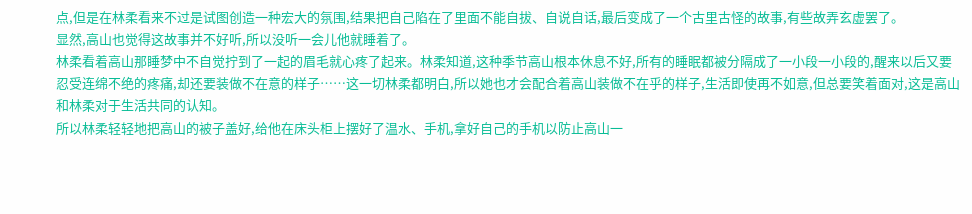点,但是在林柔看来不过是试图创造一种宏大的氛围,结果把自己陷在了里面不能自拔、自说自话,最后变成了一个古里古怪的故事,有些故弄玄虚罢了。
显然,高山也觉得这故事并不好听,所以没听一会儿他就睡着了。
林柔看着高山那睡梦中不自觉拧到了一起的眉毛就心疼了起来。林柔知道,这种季节高山根本休息不好,所有的睡眠都被分隔成了一小段一小段的,醒来以后又要忍受连绵不绝的疼痛,却还要装做不在意的样子……这一切林柔都明白,所以她也才会配合着高山装做不在乎的样子,生活即使再不如意,但总要笑着面对,这是高山和林柔对于生活共同的认知。
所以林柔轻轻地把高山的被子盖好,给他在床头柜上摆好了温水、手机,拿好自己的手机以防止高山一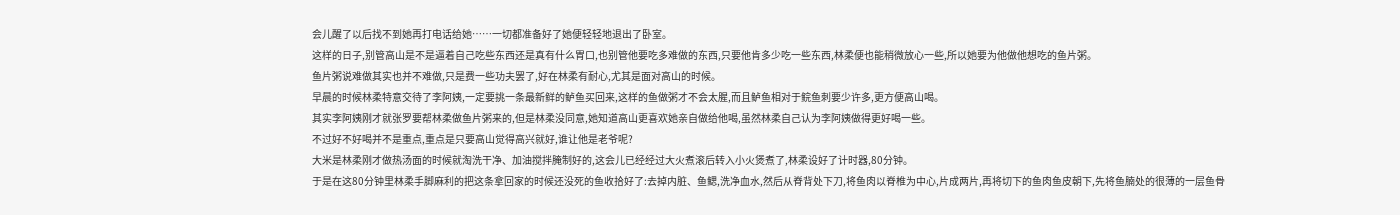会儿醒了以后找不到她再打电话给她……一切都准备好了她便轻轻地退出了卧室。
这样的日子,别管高山是不是逼着自己吃些东西还是真有什么胃口,也别管他要吃多难做的东西,只要他肯多少吃一些东西,林柔便也能稍微放心一些,所以她要为他做他想吃的鱼片粥。
鱼片粥说难做其实也并不难做,只是费一些功夫罢了,好在林柔有耐心,尤其是面对高山的时候。
早晨的时候林柔特意交待了李阿姨,一定要挑一条最新鲜的鲈鱼买回来,这样的鱼做粥才不会太腥,而且鲈鱼相对于鲩鱼刺要少许多,更方便高山喝。
其实李阿姨刚才就张罗要帮林柔做鱼片粥来的,但是林柔没同意,她知道高山更喜欢她亲自做给他喝,虽然林柔自己认为李阿姨做得更好喝一些。
不过好不好喝并不是重点,重点是只要高山觉得高兴就好,谁让他是老爷呢?
大米是林柔刚才做热汤面的时候就淘洗干净、加油搅拌腌制好的,这会儿已经经过大火煮滚后转入小火煲煮了,林柔设好了计时器,80分钟。
于是在这80分钟里林柔手脚麻利的把这条拿回家的时候还没死的鱼收拾好了:去掉内脏、鱼鳃,洗净血水,然后从脊背处下刀,将鱼肉以脊椎为中心,片成两片,再将切下的鱼肉鱼皮朝下,先将鱼腩处的很薄的一层鱼骨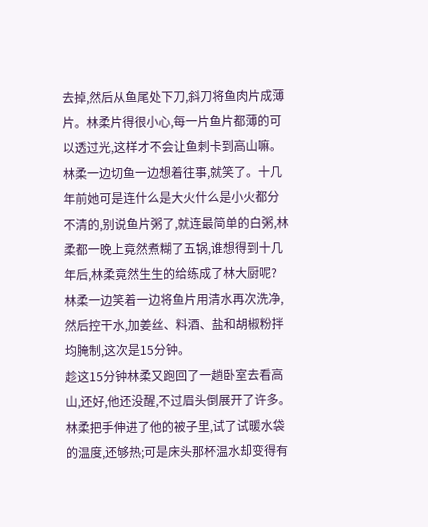去掉,然后从鱼尾处下刀,斜刀将鱼肉片成薄片。林柔片得很小心,每一片鱼片都薄的可以透过光,这样才不会让鱼刺卡到高山嘛。
林柔一边切鱼一边想着往事,就笑了。十几年前她可是连什么是大火什么是小火都分不清的,别说鱼片粥了,就连最简单的白粥,林柔都一晚上竟然煮糊了五锅,谁想得到十几年后,林柔竟然生生的给练成了林大厨呢?
林柔一边笑着一边将鱼片用清水再次洗净,然后控干水,加姜丝、料酒、盐和胡椒粉拌均腌制,这次是15分钟。
趁这15分钟林柔又跑回了一趟卧室去看高山,还好,他还没醒,不过眉头倒展开了许多。林柔把手伸进了他的被子里,试了试暖水袋的温度,还够热;可是床头那杯温水却变得有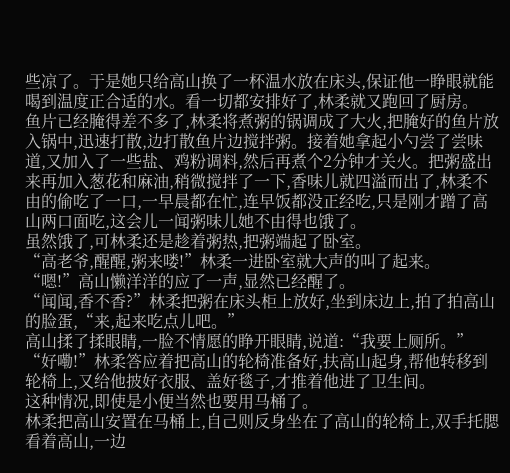些凉了。于是她只给高山换了一杯温水放在床头,保证他一睁眼就能喝到温度正合适的水。看一切都安排好了,林柔就又跑回了厨房。
鱼片已经腌得差不多了,林柔将煮粥的锅调成了大火,把腌好的鱼片放入锅中,迅速打散,边打散鱼片边搅拌粥。接着她拿起小勺尝了尝味道,又加入了一些盐、鸡粉调料,然后再煮个2分钟才关火。把粥盛出来再加入葱花和麻油,稍微搅拌了一下,香味儿就四溢而出了,林柔不由的偷吃了一口,一早晨都在忙,连早饭都没正经吃,只是刚才蹭了高山两口面吃,这会儿一闻粥味儿她不由得也饿了。
虽然饿了,可林柔还是趁着粥热,把粥端起了卧室。
“高老爷,醒醒,粥来喽!”林柔一进卧室就大声的叫了起来。
“嗯!”高山懒洋洋的应了一声,显然已经醒了。
“闻闻,香不香?”林柔把粥在床头柜上放好,坐到床边上,拍了拍高山的脸蛋,“来,起来吃点儿吧。”
高山揉了揉眼睛,一脸不情愿的睁开眼睛,说道:“我要上厕所。”
“好嘞!”林柔答应着把高山的轮椅准备好,扶高山起身,帮他转移到轮椅上,又给他披好衣服、盖好毯子,才推着他进了卫生间。
这种情况,即使是小便当然也要用马桶了。
林柔把高山安置在马桶上,自己则反身坐在了高山的轮椅上,双手托腮看着高山,一边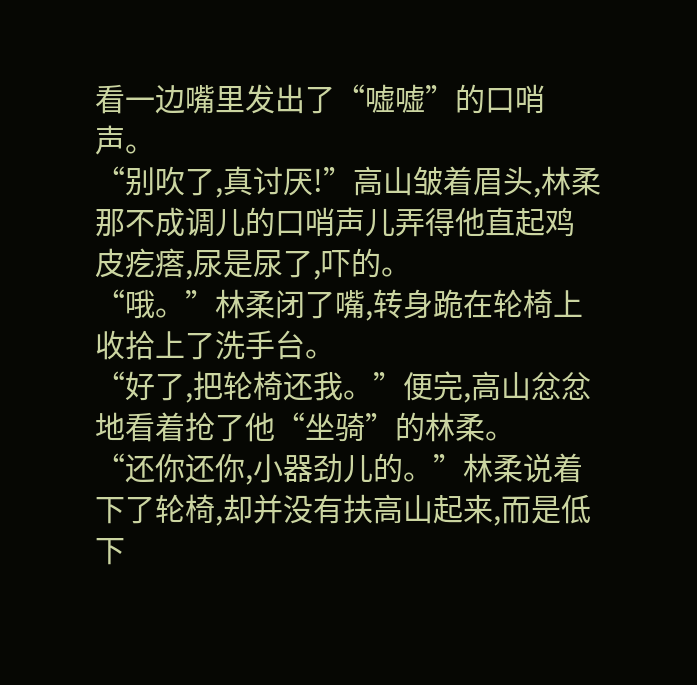看一边嘴里发出了“嘘嘘”的口哨声。
“别吹了,真讨厌!”高山皱着眉头,林柔那不成调儿的口哨声儿弄得他直起鸡皮疙瘩,尿是尿了,吓的。
“哦。”林柔闭了嘴,转身跪在轮椅上收拾上了洗手台。
“好了,把轮椅还我。”便完,高山忿忿地看着抢了他“坐骑”的林柔。
“还你还你,小器劲儿的。”林柔说着下了轮椅,却并没有扶高山起来,而是低下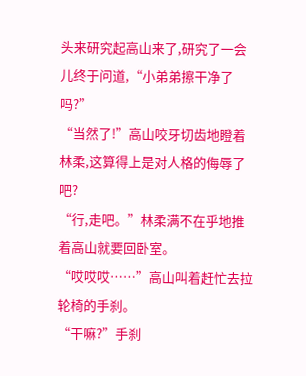头来研究起高山来了,研究了一会儿终于问道,“小弟弟擦干净了吗?”
“当然了!”高山咬牙切齿地瞪着林柔,这算得上是对人格的侮辱了吧?
“行,走吧。”林柔满不在乎地推着高山就要回卧室。
“哎哎哎……”高山叫着赶忙去拉轮椅的手刹。
“干嘛?”手刹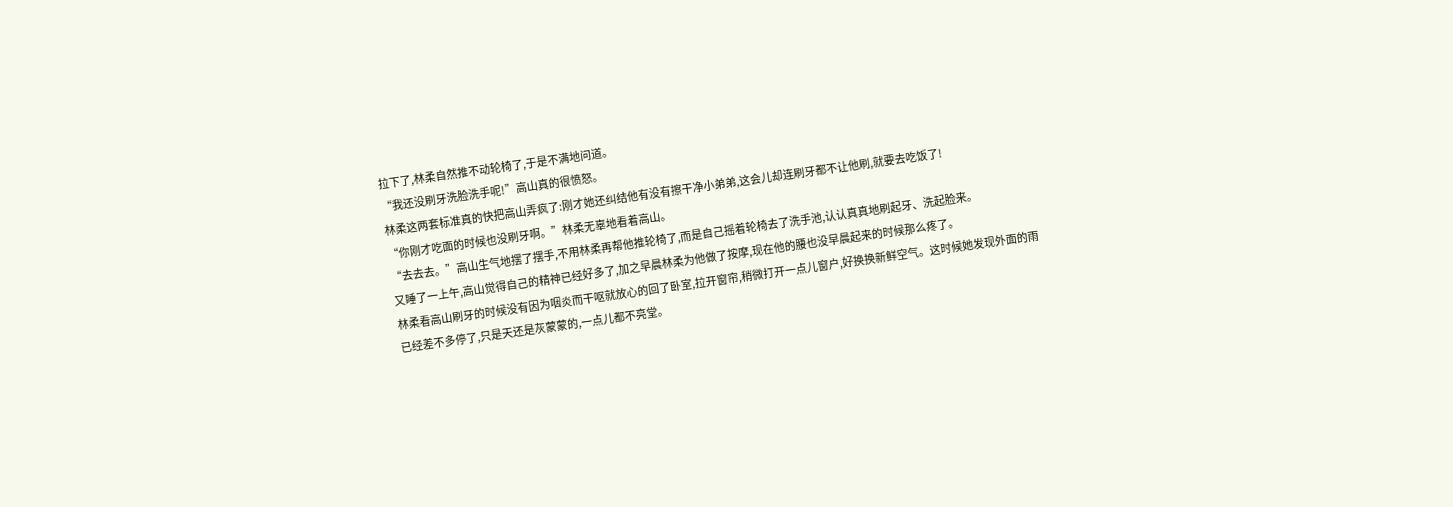拉下了,林柔自然推不动轮椅了,于是不满地问道。
“我还没刷牙洗脸洗手呢!”高山真的很愤怒。
林柔这两套标准真的快把高山弄疯了:刚才她还纠结他有没有擦干净小弟弟,这会儿却连刷牙都不让他刷,就要去吃饭了!
“你刚才吃面的时候也没刷牙啊。”林柔无辜地看着高山。
“去去去。”高山生气地摆了摆手,不用林柔再帮他推轮椅了,而是自己摇着轮椅去了洗手池,认认真真地刷起牙、洗起脸来。
又睡了一上午,高山觉得自己的精神已经好多了,加之早晨林柔为他做了按摩,现在他的腰也没早晨起来的时候那么疼了。
林柔看高山刷牙的时候没有因为咽炎而干呕就放心的回了卧室,拉开窗帘,稍微打开一点儿窗户,好换换新鲜空气。这时候她发现外面的雨已经差不多停了,只是天还是灰蒙蒙的,一点儿都不亮堂。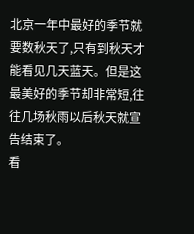北京一年中最好的季节就要数秋天了,只有到秋天才能看见几天蓝天。但是这最美好的季节却非常短,往往几场秋雨以后秋天就宣告结束了。
看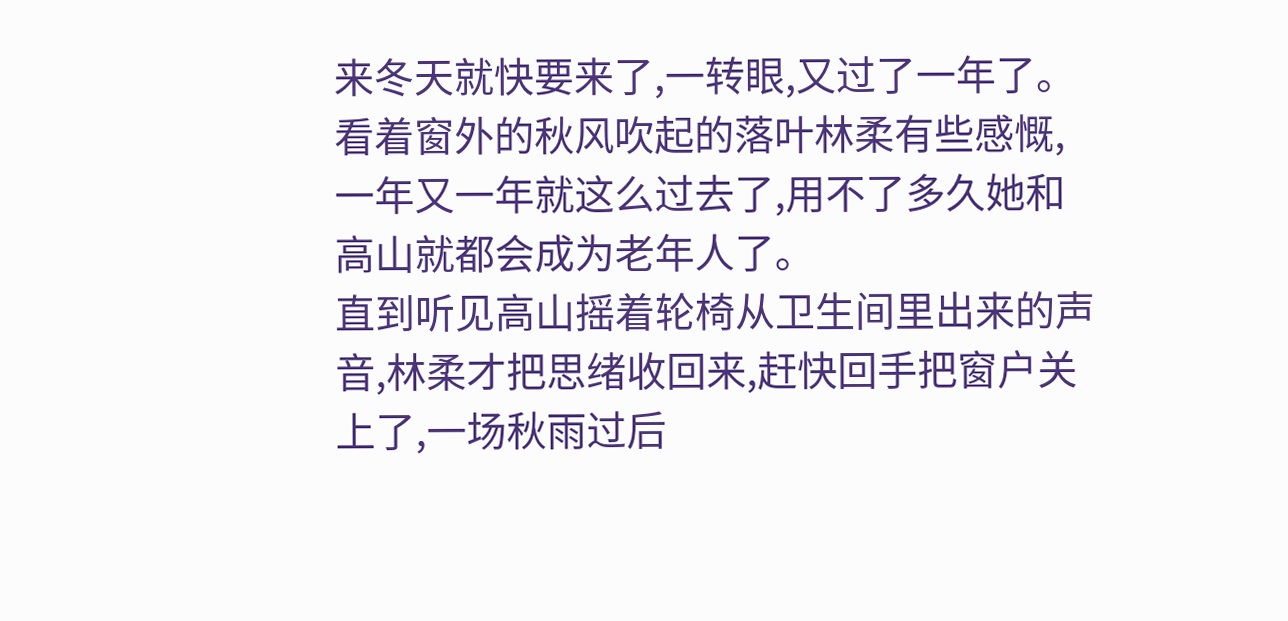来冬天就快要来了,一转眼,又过了一年了。
看着窗外的秋风吹起的落叶林柔有些感慨,一年又一年就这么过去了,用不了多久她和高山就都会成为老年人了。
直到听见高山摇着轮椅从卫生间里出来的声音,林柔才把思绪收回来,赶快回手把窗户关上了,一场秋雨过后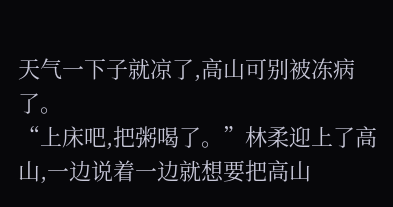天气一下子就凉了,高山可别被冻病了。
“上床吧,把粥喝了。”林柔迎上了高山,一边说着一边就想要把高山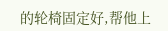的轮椅固定好,帮他上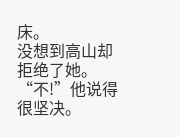床。
没想到高山却拒绝了她。
“不!”他说得很坚决。